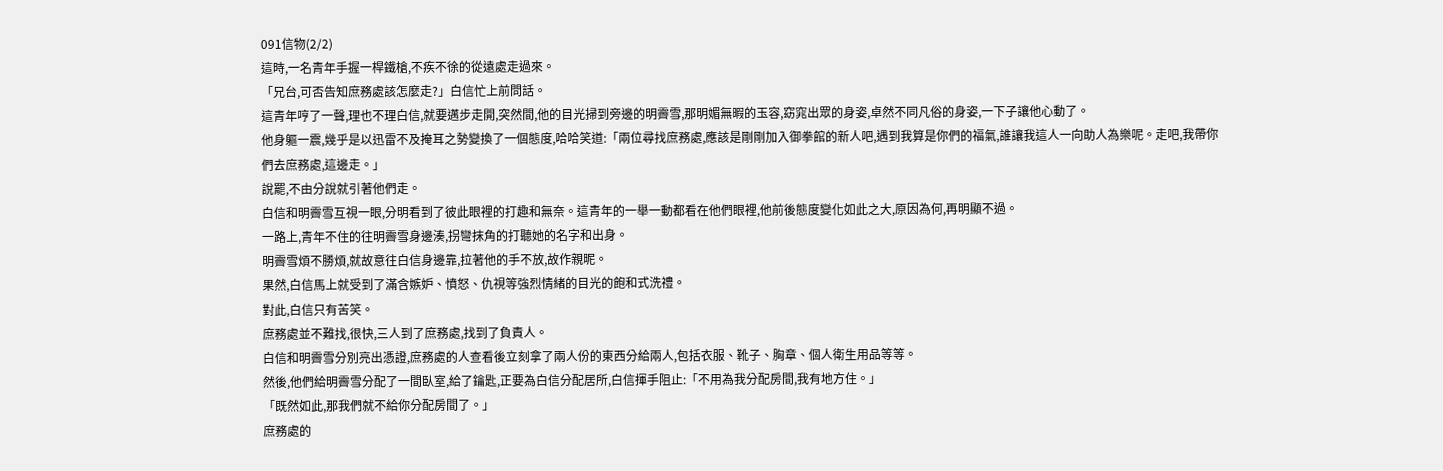091信物(2/2)
這時,一名青年手握一桿鐵槍,不疾不徐的從遠處走過來。
「兄台,可否告知庶務處該怎麼走?」白信忙上前問話。
這青年哼了一聲,理也不理白信,就要邁步走開,突然間,他的目光掃到旁邊的明霽雪,那明媚無暇的玉容,窈窕出眾的身姿,卓然不同凡俗的身姿,一下子讓他心動了。
他身軀一震,幾乎是以迅雷不及掩耳之勢變換了一個態度,哈哈笑道:「兩位尋找庶務處,應該是剛剛加入御拳館的新人吧,遇到我算是你們的福氣,誰讓我這人一向助人為樂呢。走吧,我帶你們去庶務處,這邊走。」
說罷,不由分說就引著他們走。
白信和明霽雪互視一眼,分明看到了彼此眼裡的打趣和無奈。這青年的一舉一動都看在他們眼裡,他前後態度變化如此之大,原因為何,再明顯不過。
一路上,青年不住的往明霽雪身邊湊,拐彎抹角的打聽她的名字和出身。
明霽雪煩不勝煩,就故意往白信身邊靠,拉著他的手不放,故作親昵。
果然,白信馬上就受到了滿含嫉妒、憤怒、仇視等強烈情緒的目光的飽和式洗禮。
對此,白信只有苦笑。
庶務處並不難找,很快,三人到了庶務處,找到了負責人。
白信和明霽雪分別亮出憑證,庶務處的人查看後立刻拿了兩人份的東西分給兩人,包括衣服、靴子、胸章、個人衛生用品等等。
然後,他們給明霽雪分配了一間臥室,給了鑰匙,正要為白信分配居所,白信揮手阻止:「不用為我分配房間,我有地方住。」
「既然如此,那我們就不給你分配房間了。」
庶務處的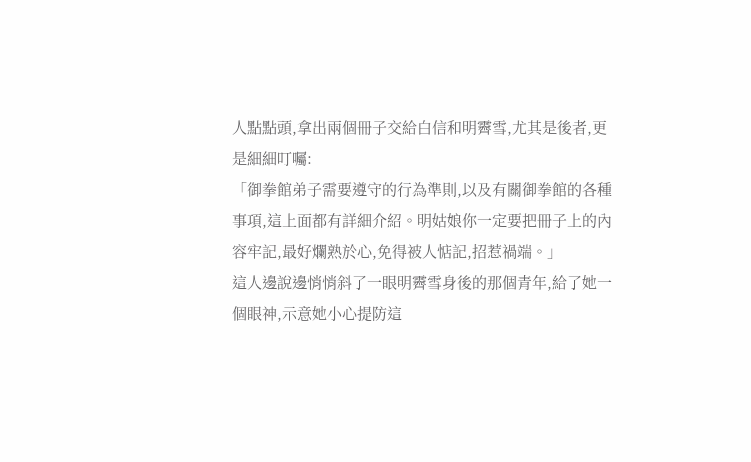人點點頭,拿出兩個冊子交給白信和明霽雪,尤其是後者,更是細細叮囑:
「御拳館弟子需要遵守的行為準則,以及有關御拳館的各種事項,這上面都有詳細介紹。明姑娘你一定要把冊子上的內容牢記,最好爛熟於心,免得被人惦記,招惹禍端。」
這人邊說邊悄悄斜了一眼明霽雪身後的那個青年,給了她一個眼神,示意她小心提防這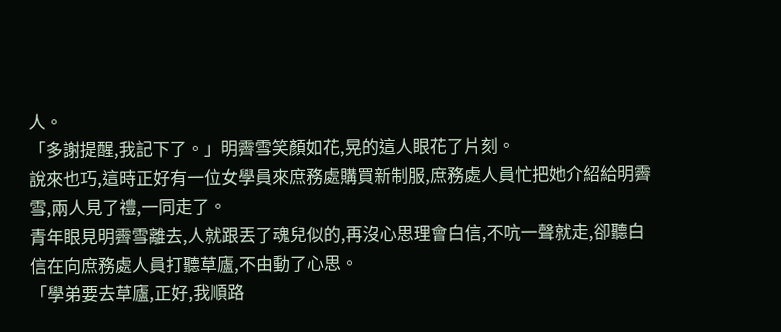人。
「多謝提醒,我記下了。」明霽雪笑顏如花,晃的這人眼花了片刻。
說來也巧,這時正好有一位女學員來庶務處購買新制服,庶務處人員忙把她介紹給明霽雪,兩人見了禮,一同走了。
青年眼見明霽雪離去,人就跟丟了魂兒似的,再沒心思理會白信,不吭一聲就走,卻聽白信在向庶務處人員打聽草廬,不由動了心思。
「學弟要去草廬,正好,我順路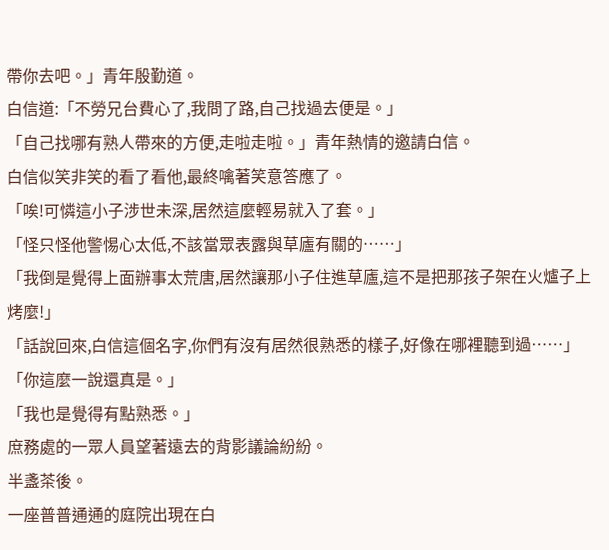帶你去吧。」青年殷勤道。
白信道:「不勞兄台費心了,我問了路,自己找過去便是。」
「自己找哪有熟人帶來的方便,走啦走啦。」青年熱情的邀請白信。
白信似笑非笑的看了看他,最終噙著笑意答應了。
「唉!可憐這小子涉世未深,居然這麼輕易就入了套。」
「怪只怪他警惕心太低,不該當眾表露與草廬有關的……」
「我倒是覺得上面辦事太荒唐,居然讓那小子住進草廬,這不是把那孩子架在火爐子上烤麼!」
「話說回來,白信這個名字,你們有沒有居然很熟悉的樣子,好像在哪裡聽到過……」
「你這麼一說還真是。」
「我也是覺得有點熟悉。」
庶務處的一眾人員望著遠去的背影議論紛紛。
半盞茶後。
一座普普通通的庭院出現在白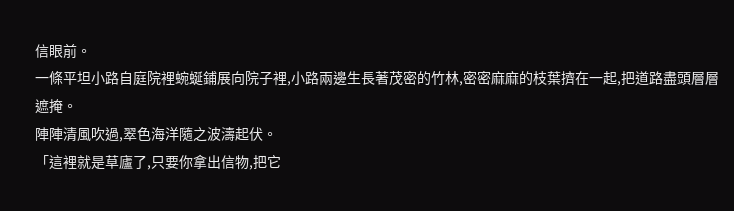信眼前。
一條平坦小路自庭院裡蜿蜒鋪展向院子裡,小路兩邊生長著茂密的竹林,密密麻麻的枝葉擠在一起,把道路盡頭層層遮掩。
陣陣清風吹過,翠色海洋隨之波濤起伏。
「這裡就是草廬了,只要你拿出信物,把它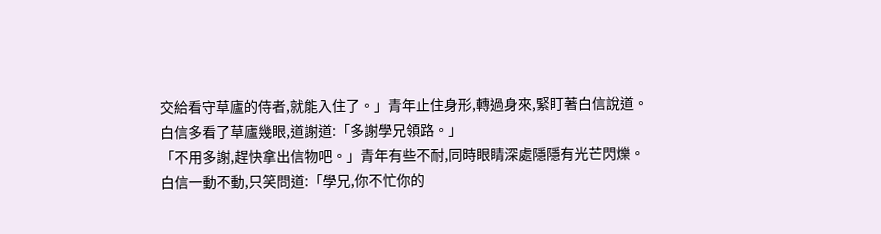交給看守草廬的侍者,就能入住了。」青年止住身形,轉過身來,緊盯著白信說道。
白信多看了草廬幾眼,道謝道:「多謝學兄領路。」
「不用多謝,趕快拿出信物吧。」青年有些不耐,同時眼睛深處隱隱有光芒閃爍。
白信一動不動,只笑問道:「學兄,你不忙你的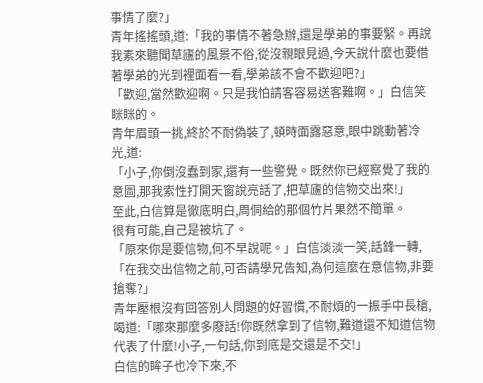事情了麼?」
青年搖搖頭,道:「我的事情不著急辦,還是學弟的事要緊。再說我素來聽聞草廬的風景不俗,從沒親眼見過,今天說什麼也要借著學弟的光到裡面看一看,學弟該不會不歡迎吧?」
「歡迎,當然歡迎啊。只是我怕請客容易送客難啊。」白信笑眯眯的。
青年眉頭一挑,終於不耐偽裝了,頓時面露惡意,眼中跳動著冷光,道:
「小子,你倒沒蠢到家,還有一些警覺。既然你已經察覺了我的意圖,那我索性打開天窗說亮話了,把草廬的信物交出來!」
至此,白信算是徹底明白,周侗給的那個竹片果然不簡單。
很有可能,自己是被坑了。
「原來你是要信物,何不早說呢。」白信淡淡一笑,話鋒一轉,「在我交出信物之前,可否請學兄告知,為何這麼在意信物,非要搶奪?」
青年壓根沒有回答別人問題的好習慣,不耐煩的一振手中長槍,喝道:「哪來那麼多廢話!你既然拿到了信物,難道還不知道信物代表了什麼!小子,一句話,你到底是交還是不交!」
白信的眸子也冷下來,不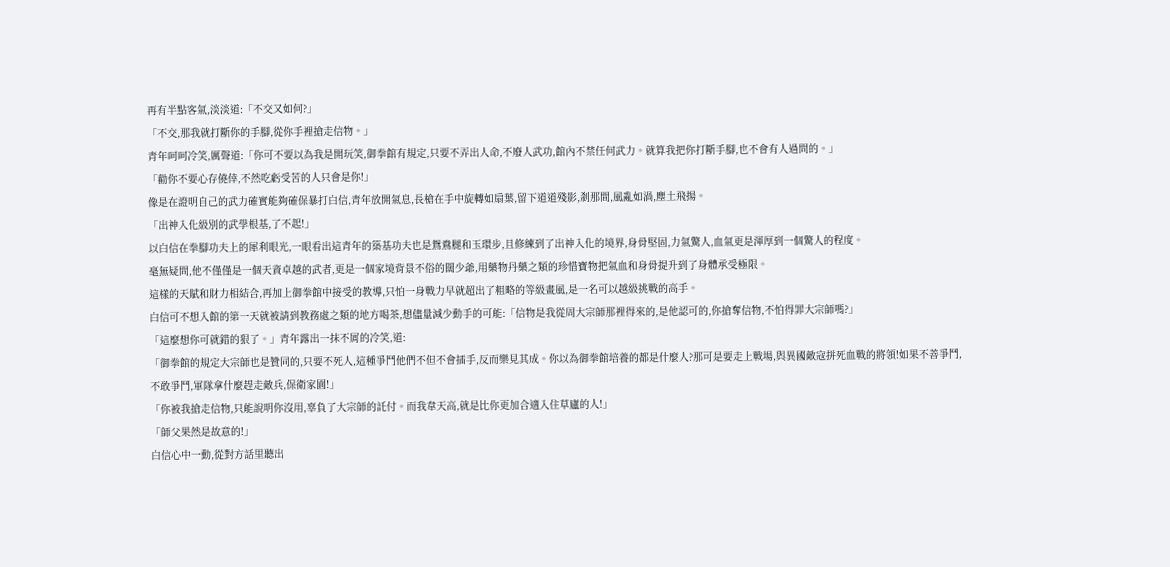再有半點客氣,淡淡道:「不交又如何?」
「不交,那我就打斷你的手腳,從你手裡搶走信物。」
青年呵呵冷笑,厲聲道:「你可不要以為我是開玩笑,御拳館有規定,只要不弄出人命,不廢人武功,館內不禁任何武力。就算我把你打斷手腳,也不會有人過問的。」
「勸你不要心存僥倖,不然吃虧受苦的人只會是你!」
像是在證明自己的武力確實能夠確保暴打白信,青年放開氣息,長槍在手中旋轉如扇葉,留下道道殘影,剎那間,風亂如渦,塵土飛揚。
「出神入化級別的武學根基,了不起!」
以白信在拳腳功夫上的犀利眼光,一眼看出這青年的築基功夫也是鴛鴦腿和玉環步,且修練到了出神入化的境界,身骨堅固,力氣驚人,血氣更是渾厚到一個驚人的程度。
毫無疑問,他不僅僅是一個天資卓越的武者,更是一個家境背景不俗的闊少爺,用藥物丹藥之類的珍惜寶物把氣血和身骨提升到了身體承受極限。
這樣的天賦和財力相結合,再加上御拳館中接受的教導,只怕一身戰力早就超出了粗略的等級畫風,是一名可以越級挑戰的高手。
白信可不想入館的第一天就被請到教務處之類的地方喝茶,想儘量減少動手的可能:「信物是我從周大宗師那裡得來的,是他認可的,你搶奪信物,不怕得罪大宗師嗎?」
「這麼想你可就錯的狠了。」青年露出一抹不屑的冷笑,道:
「御拳館的規定大宗師也是贊同的,只要不死人,這種爭鬥他們不但不會插手,反而樂見其成。你以為御拳館培養的都是什麼人?那可是要走上戰場,與異國敵寇拼死血戰的將領!如果不善爭鬥,不敢爭鬥,軍隊拿什麼趕走敵兵,保衛家園!」
「你被我搶走信物,只能說明你沒用,辜負了大宗師的託付。而我韋天高,就是比你更加合適入住草廬的人!」
「師父果然是故意的!」
白信心中一動,從對方話里聽出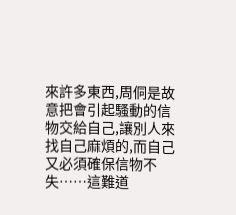來許多東西,周侗是故意把會引起騷動的信物交給自己,讓別人來找自己麻煩的,而自己又必須確保信物不失……這難道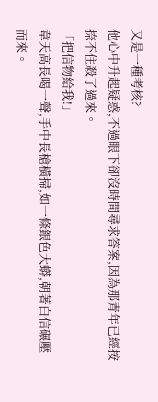又是一種考核?
他心中升起疑惑,不過眼下卻沒時間尋求答案,因為那青年已經按捺不住殺了過來。
「把信物給我!」
韋天高長喝一聲,手中長槍橫掃,如一條銀色大蟒,朝著白信碾壓而來。